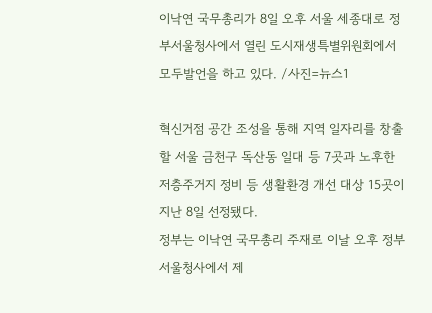이낙연 국무총리가 8일 오후 서울 세종대로 정부서울청사에서 열린 도시재생특별위원회에서 모두발언을 하고 있다. /사진=뉴스1

혁신거점 공간 조성을 통해 지역 일자리를 창출할 서울 금천구 독산동 일대 등 7곳과 노후한 저층주거지 정비 등 생활환경 개선 대상 15곳이 지난 8일 선정됐다.
정부는 이낙연 국무총리 주재로 이날 오후 정부서울청사에서 제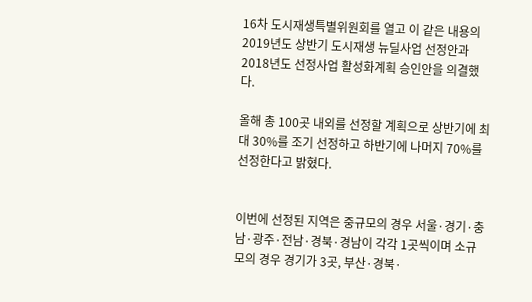16차 도시재생특별위원회를 열고 이 같은 내용의 2019년도 상반기 도시재생 뉴딜사업 선정안과 2018년도 선정사업 활성화계획 승인안을 의결했다.

올해 총 100곳 내외를 선정할 계획으로 상반기에 최대 30%를 조기 선정하고 하반기에 나머지 70%를 선정한다고 밝혔다.


이번에 선정된 지역은 중규모의 경우 서울·경기·충남·광주·전남·경북·경남이 각각 1곳씩이며 소규모의 경우 경기가 3곳, 부산·경북·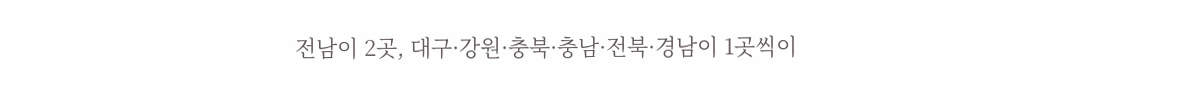전남이 2곳, 대구·강원·충북·충남·전북·경남이 1곳씩이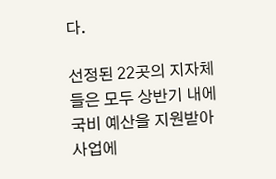다.

선정된 22곳의 지자체들은 모두 상반기 내에 국비 예산을 지원받아 사업에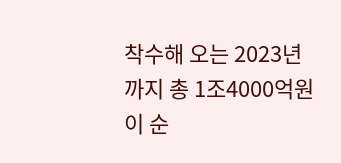착수해 오는 2023년까지 총 1조4000억원이 순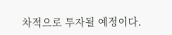차적으로 투자될 예정이다.